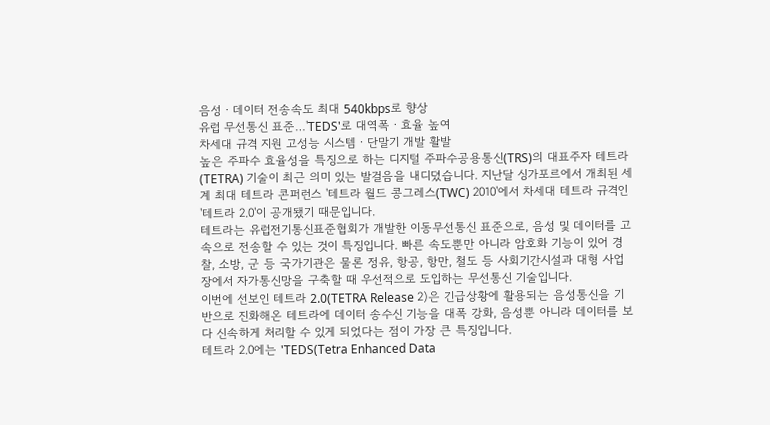음성ㆍ데이터 전송속도 최대 540kbps로 향상
유럽 무선통신 표준…'TEDS'로 대역폭ㆍ효율 높여
차세대 규격 지원 고성능 시스템ㆍ단말기 개발 활발
높은 주파수 효율성을 특징으로 하는 디지털 주파수공용통신(TRS)의 대표주자 테트라(TETRA) 기술이 최근 의미 있는 발걸음을 내디뎠습니다. 지난달 싱가포르에서 개최된 세계 최대 테트라 콘퍼런스 '테트라 월드 콩그레스(TWC) 2010'에서 차세대 테트라 규격인 '테트라 2.0'이 공개됐기 때문입니다.
테트라는 유럽전기통신표준협회가 개발한 이동무선통신 표준으로, 음성 및 데이터를 고속으로 전송할 수 있는 것이 특징입니다. 빠른 속도뿐만 아니라 암호화 기능이 있어 경찰, 소방, 군 등 국가기관은 물론 정유, 항공, 항만, 철도 등 사회기간시설과 대형 사업장에서 자가통신망을 구축할 때 우선적으로 도입하는 무선통신 기술입니다.
이번에 선보인 테트라 2.0(TETRA Release 2)은 긴급상황에 활용되는 음성통신을 기반으로 진화해온 테트라에 데이터 송수신 기능을 대폭 강화, 음성뿐 아니라 데이터를 보다 신속하게 처리할 수 있게 되었다는 점이 가장 큰 특징입니다.
테트라 2.0에는 'TEDS(Tetra Enhanced Data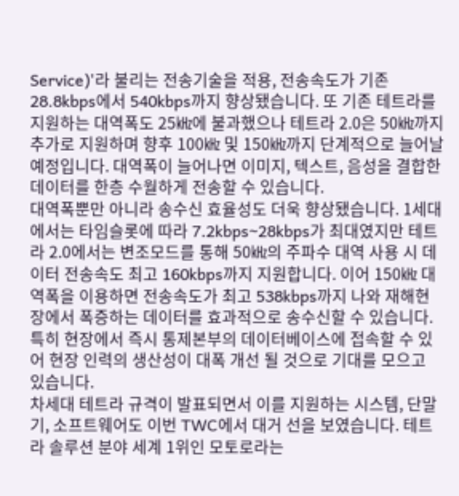Service)'라 불리는 전송기술을 적용, 전송속도가 기존 28.8kbps에서 540kbps까지 향상됐습니다. 또 기존 테트라를 지원하는 대역폭도 25㎑에 불과했으나 테트라 2.0은 50㎑까지 추가로 지원하며 향후 100㎑ 및 150㎑까지 단계적으로 늘어날 예정입니다. 대역폭이 늘어나면 이미지, 텍스트, 음성을 결합한 데이터를 한층 수월하게 전송할 수 있습니다.
대역폭뿐만 아니라 송수신 효율성도 더욱 향상됐습니다. 1세대에서는 타임슬롯에 따라 7.2kbps~28kbps가 최대였지만 테트라 2.0에서는 변조모드를 통해 50㎑의 주파수 대역 사용 시 데이터 전송속도 최고 160kbps까지 지원합니다. 이어 150㎑ 대역폭을 이용하면 전송속도가 최고 538kbps까지 나와 재해현장에서 폭증하는 데이터를 효과적으로 송수신할 수 있습니다. 특히 현장에서 즉시 통제본부의 데이터베이스에 접속할 수 있어 현장 인력의 생산성이 대폭 개선 될 것으로 기대를 모으고 있습니다.
차세대 테트라 규격이 발표되면서 이를 지원하는 시스템, 단말기, 소프트웨어도 이번 TWC에서 대거 선을 보였습니다. 테트라 솔루션 분야 세계 1위인 모토로라는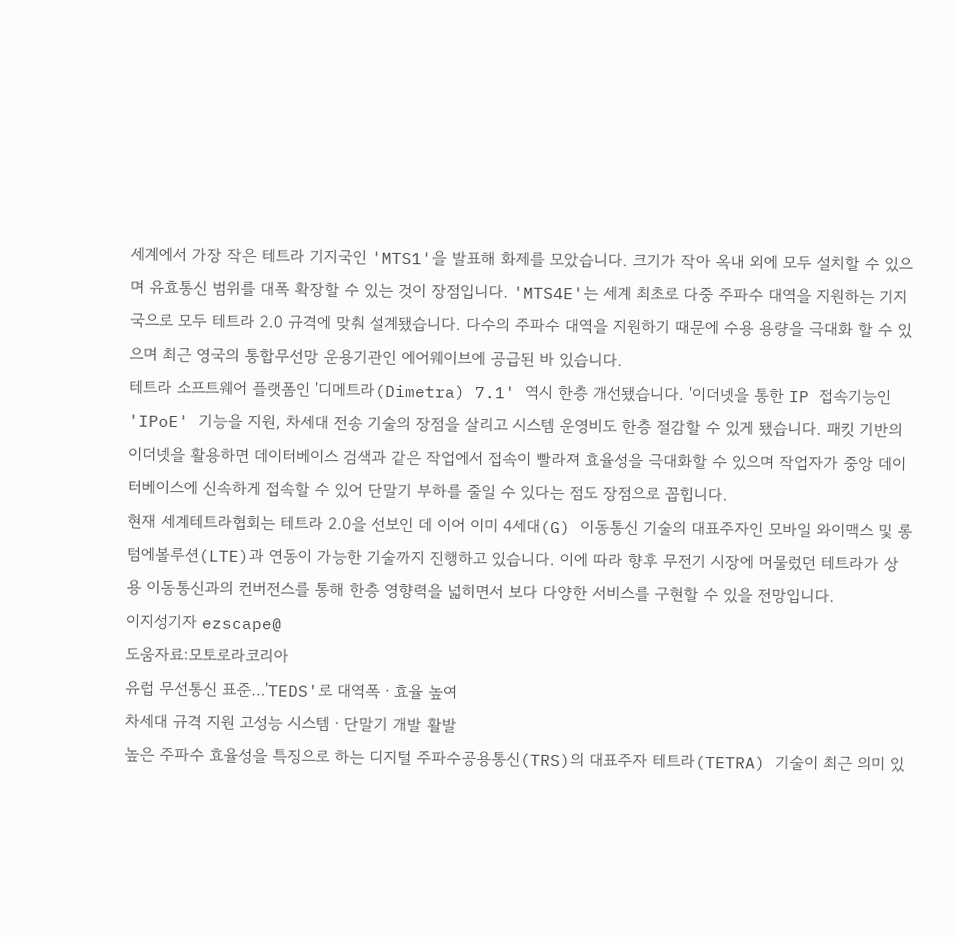세계에서 가장 작은 테트라 기지국인 'MTS1'을 발표해 화제를 모았습니다. 크기가 작아 옥내 외에 모두 설치할 수 있으며 유효통신 범위를 대폭 확장할 수 있는 것이 장점입니다. 'MTS4E'는 세계 최초로 다중 주파수 대역을 지원하는 기지국으로 모두 테트라 2.0 규격에 맞춰 설계됐습니다. 다수의 주파수 대역을 지원하기 때문에 수용 용량을 극대화 할 수 있으며 최근 영국의 통합무선망 운용기관인 에어웨이브에 공급된 바 있습니다.
테트라 소프트웨어 플랫폼인 '디메트라(Dimetra) 7.1' 역시 한층 개선됐습니다. '이더넷을 통한 IP 접속기능인 'IPoE' 기능을 지원, 차세대 전송 기술의 장점을 살리고 시스템 운영비도 한층 절감할 수 있게 됐습니다. 패킷 기반의 이더넷을 활용하면 데이터베이스 검색과 같은 작업에서 접속이 빨라져 효율성을 극대화할 수 있으며 작업자가 중앙 데이터베이스에 신속하게 접속할 수 있어 단말기 부하를 줄일 수 있다는 점도 장점으로 꼽힙니다.
현재 세계테트라협회는 테트라 2.0을 선보인 데 이어 이미 4세대(G) 이동통신 기술의 대표주자인 모바일 와이맥스 및 롱텀에볼루션(LTE)과 연동이 가능한 기술까지 진행하고 있습니다. 이에 따라 향후 무전기 시장에 머물렀던 테트라가 상용 이동통신과의 컨버전스를 통해 한층 영향력을 넓히면서 보다 다양한 서비스를 구현할 수 있을 전망입니다.
이지성기자 ezscape@
도움자료:모토로라코리아
유럽 무선통신 표준…'TEDS'로 대역폭ㆍ효율 높여
차세대 규격 지원 고성능 시스템ㆍ단말기 개발 활발
높은 주파수 효율성을 특징으로 하는 디지털 주파수공용통신(TRS)의 대표주자 테트라(TETRA) 기술이 최근 의미 있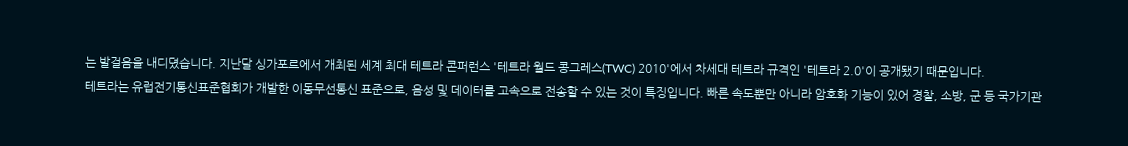는 발걸음을 내디뎠습니다. 지난달 싱가포르에서 개최된 세계 최대 테트라 콘퍼런스 '테트라 월드 콩그레스(TWC) 2010'에서 차세대 테트라 규격인 '테트라 2.0'이 공개됐기 때문입니다.
테트라는 유럽전기통신표준협회가 개발한 이동무선통신 표준으로, 음성 및 데이터를 고속으로 전송할 수 있는 것이 특징입니다. 빠른 속도뿐만 아니라 암호화 기능이 있어 경찰, 소방, 군 등 국가기관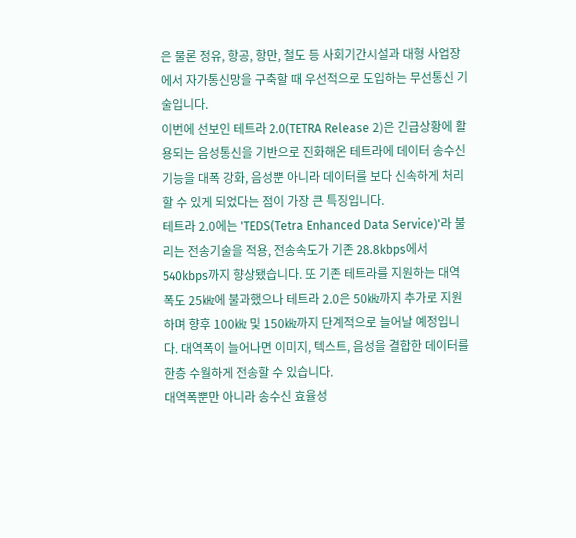은 물론 정유, 항공, 항만, 철도 등 사회기간시설과 대형 사업장에서 자가통신망을 구축할 때 우선적으로 도입하는 무선통신 기술입니다.
이번에 선보인 테트라 2.0(TETRA Release 2)은 긴급상황에 활용되는 음성통신을 기반으로 진화해온 테트라에 데이터 송수신 기능을 대폭 강화, 음성뿐 아니라 데이터를 보다 신속하게 처리할 수 있게 되었다는 점이 가장 큰 특징입니다.
테트라 2.0에는 'TEDS(Tetra Enhanced Data Service)'라 불리는 전송기술을 적용, 전송속도가 기존 28.8kbps에서 540kbps까지 향상됐습니다. 또 기존 테트라를 지원하는 대역폭도 25㎑에 불과했으나 테트라 2.0은 50㎑까지 추가로 지원하며 향후 100㎑ 및 150㎑까지 단계적으로 늘어날 예정입니다. 대역폭이 늘어나면 이미지, 텍스트, 음성을 결합한 데이터를 한층 수월하게 전송할 수 있습니다.
대역폭뿐만 아니라 송수신 효율성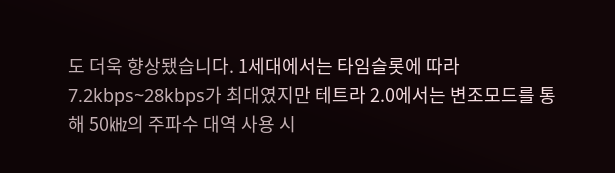도 더욱 향상됐습니다. 1세대에서는 타임슬롯에 따라 7.2kbps~28kbps가 최대였지만 테트라 2.0에서는 변조모드를 통해 50㎑의 주파수 대역 사용 시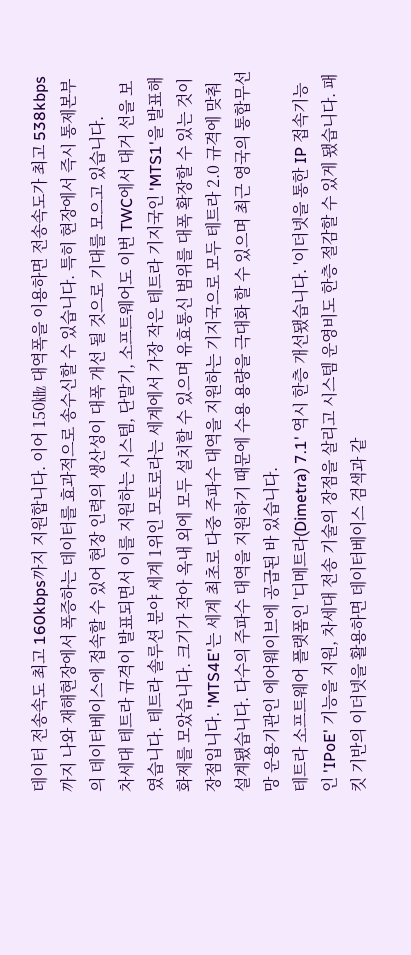데이터 전송속도 최고 160kbps까지 지원합니다. 이어 150㎑ 대역폭을 이용하면 전송속도가 최고 538kbps까지 나와 재해현장에서 폭증하는 데이터를 효과적으로 송수신할 수 있습니다. 특히 현장에서 즉시 통제본부의 데이터베이스에 접속할 수 있어 현장 인력의 생산성이 대폭 개선 될 것으로 기대를 모으고 있습니다.
차세대 테트라 규격이 발표되면서 이를 지원하는 시스템, 단말기, 소프트웨어도 이번 TWC에서 대거 선을 보였습니다. 테트라 솔루션 분야 세계 1위인 모토로라는 세계에서 가장 작은 테트라 기지국인 'MTS1'을 발표해 화제를 모았습니다. 크기가 작아 옥내 외에 모두 설치할 수 있으며 유효통신 범위를 대폭 확장할 수 있는 것이 장점입니다. 'MTS4E'는 세계 최초로 다중 주파수 대역을 지원하는 기지국으로 모두 테트라 2.0 규격에 맞춰 설계됐습니다. 다수의 주파수 대역을 지원하기 때문에 수용 용량을 극대화 할 수 있으며 최근 영국의 통합무선망 운용기관인 에어웨이브에 공급된 바 있습니다.
테트라 소프트웨어 플랫폼인 '디메트라(Dimetra) 7.1' 역시 한층 개선됐습니다. '이더넷을 통한 IP 접속기능인 'IPoE' 기능을 지원, 차세대 전송 기술의 장점을 살리고 시스템 운영비도 한층 절감할 수 있게 됐습니다. 패킷 기반의 이더넷을 활용하면 데이터베이스 검색과 같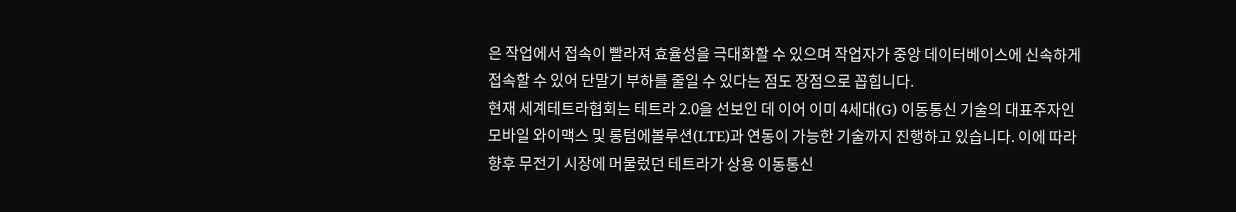은 작업에서 접속이 빨라져 효율성을 극대화할 수 있으며 작업자가 중앙 데이터베이스에 신속하게 접속할 수 있어 단말기 부하를 줄일 수 있다는 점도 장점으로 꼽힙니다.
현재 세계테트라협회는 테트라 2.0을 선보인 데 이어 이미 4세대(G) 이동통신 기술의 대표주자인 모바일 와이맥스 및 롱텀에볼루션(LTE)과 연동이 가능한 기술까지 진행하고 있습니다. 이에 따라 향후 무전기 시장에 머물렀던 테트라가 상용 이동통신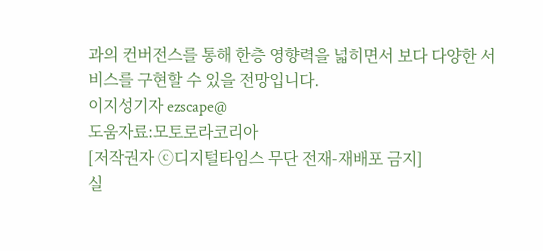과의 컨버전스를 통해 한층 영향력을 넓히면서 보다 다양한 서비스를 구현할 수 있을 전망입니다.
이지성기자 ezscape@
도움자료:모토로라코리아
[저작권자 ⓒ디지털타임스 무단 전재-재배포 금지]
실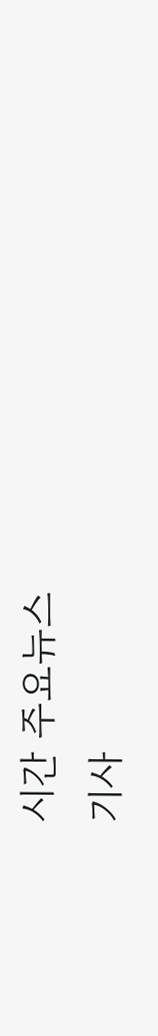시간 주요뉴스
기사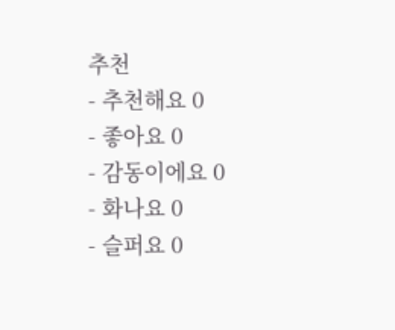추천
- 추천해요 0
- 좋아요 0
- 감동이에요 0
- 화나요 0
- 슬퍼요 0